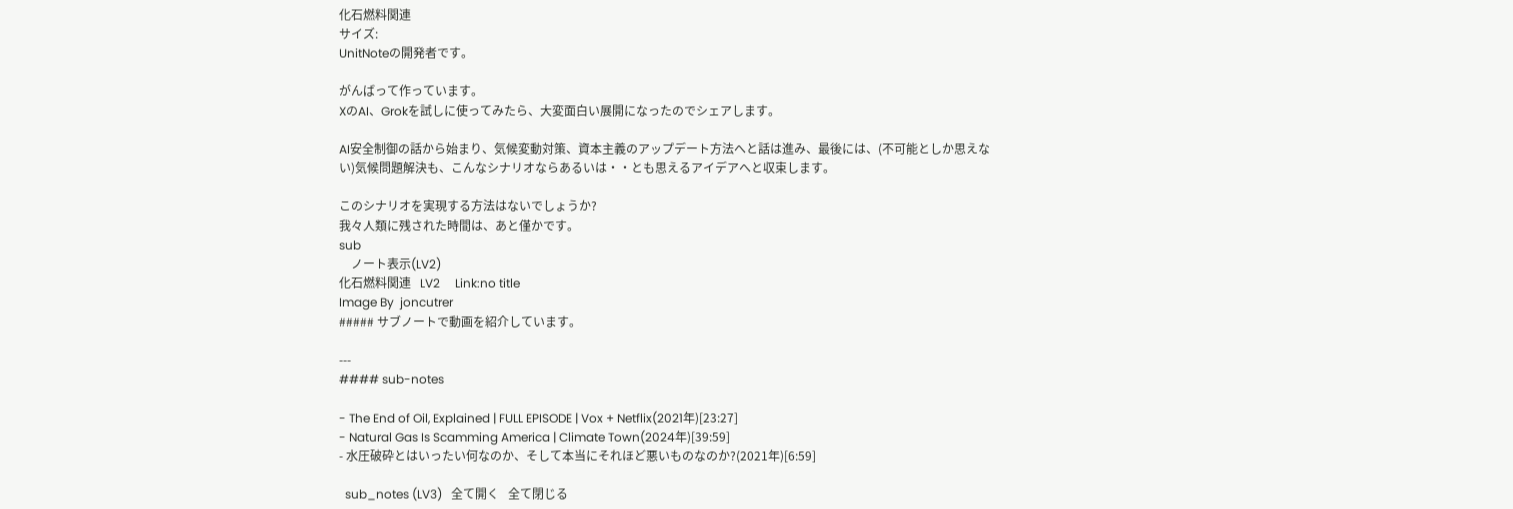化石燃料関連
サイズ:
UnitNoteの開発者です。

がんばって作っています。
XのAI、Grokを試しに使ってみたら、大変面白い展開になったのでシェアします。

AI安全制御の話から始まり、気候変動対策、資本主義のアップデート方法へと話は進み、最後には、(不可能としか思えない)気候問題解決も、こんなシナリオならあるいは・・とも思えるアイデアへと収束します。

このシナリオを実現する方法はないでしょうか?
我々人類に残された時間は、あと僅かです。
sub
    ノート表示(LV2)
化石燃料関連   LV2     Link:no title
Image By  joncutrer
##### サブノートで動画を紹介しています。

---
#### sub-notes

- The End of Oil, Explained | FULL EPISODE | Vox + Netflix(2021年)[23:27]
- Natural Gas Is Scamming America | Climate Town(2024年)[39:59]
- 水圧破砕とはいったい何なのか、そして本当にそれほど悪いものなのか?(2021年)[6:59]

  sub_notes (LV3)   全て開く   全て閉じる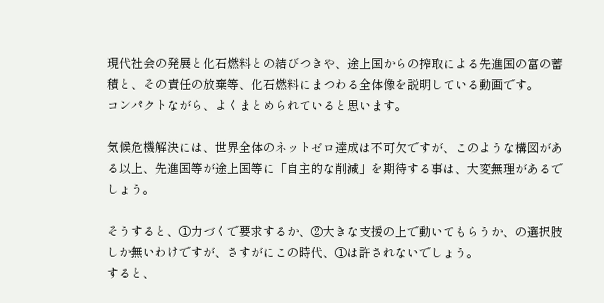現代社会の発展と化石燃料との結びつきや、途上国からの搾取による先進国の富の蓄積と、その責任の放棄等、化石燃料にまつわる全体像を説明している動画です。
コンパクトながら、よくまとめられていると思います。

気候危機解決には、世界全体のネットゼロ達成は不可欠ですが、このような構図がある以上、先進国等が途上国等に「自主的な削減」を期待する事は、大変無理があるでしょう。

そうすると、①力づくで要求するか、②大きな支援の上で動いてもらうか、の選択肢しか無いわけですが、さすがにこの時代、①は許されないでしょう。
すると、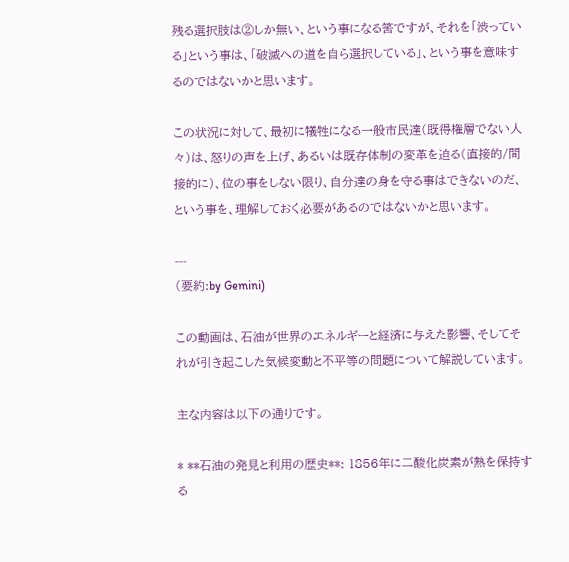残る選択肢は②しか無い、という事になる筈ですが、それを「渋っている」という事は、「破滅への道を自ら選択している」、という事を意味するのではないかと思います。

この状況に対して、最初に犠牲になる一般市民達(既得権層でない人々)は、怒りの声を上げ、あるいは既存体制の変革を迫る(直接的/間接的に)、位の事をしない限り、自分達の身を守る事はできないのだ、という事を、理解しておく必要があるのではないかと思います。

---
(要約:by Gemini)

この動画は、石油が世界のエネルギーと経済に与えた影響、そしてそれが引き起こした気候変動と不平等の問題について解説しています。

主な内容は以下の通りです。

* **石油の発見と利用の歴史**: 1856年に二酸化炭素が熱を保持する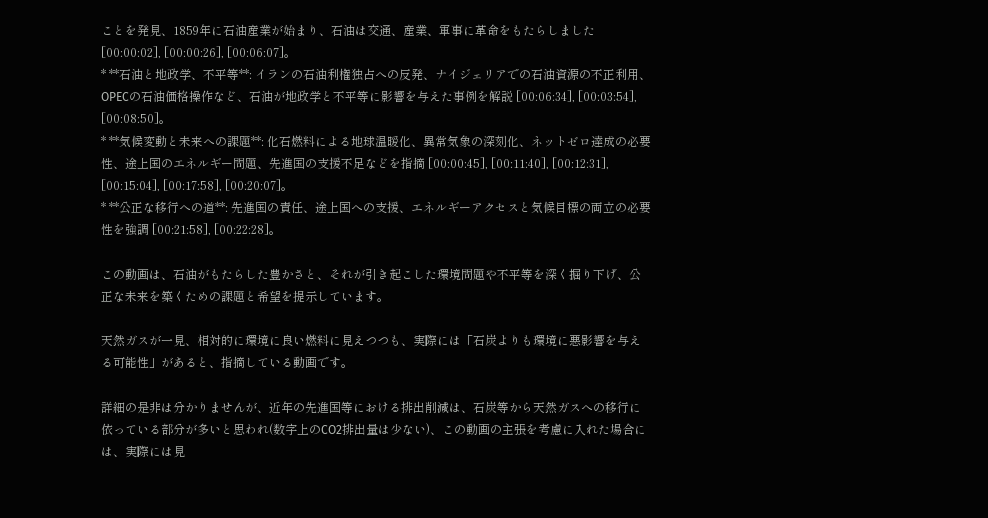ことを発見、1859年に石油産業が始まり、石油は交通、産業、軍事に革命をもたらしました [00:00:02], [00:00:26], [00:06:07]。
* **石油と地政学、不平等**: イランの石油利権独占への反発、ナイジェリアでの石油資源の不正利用、OPECの石油価格操作など、石油が地政学と不平等に影響を与えた事例を解説 [00:06:34], [00:03:54], [00:08:50]。
* **気候変動と未来への課題**: 化石燃料による地球温暖化、異常気象の深刻化、ネットゼロ達成の必要性、途上国のエネルギー問題、先進国の支援不足などを指摘 [00:00:45], [00:11:40], [00:12:31], [00:15:04], [00:17:58], [00:20:07]。
* **公正な移行への道**: 先進国の責任、途上国への支援、エネルギーアクセスと気候目標の両立の必要性を強調 [00:21:58], [00:22:28]。

この動画は、石油がもたらした豊かさと、それが引き起こした環境問題や不平等を深く掘り下げ、公正な未来を築くための課題と希望を提示しています。

天然ガスが一見、相対的に環境に良い燃料に見えつつも、実際には「石炭よりも環境に悪影響を与える可能性」があると、指摘している動画です。

詳細の是非は分かりませんが、近年の先進国等における排出削減は、石炭等から天然ガスへの移行に依っている部分が多いと思われ(数字上のCO2排出量は少ない)、この動画の主張を考慮に入れた場合には、実際には見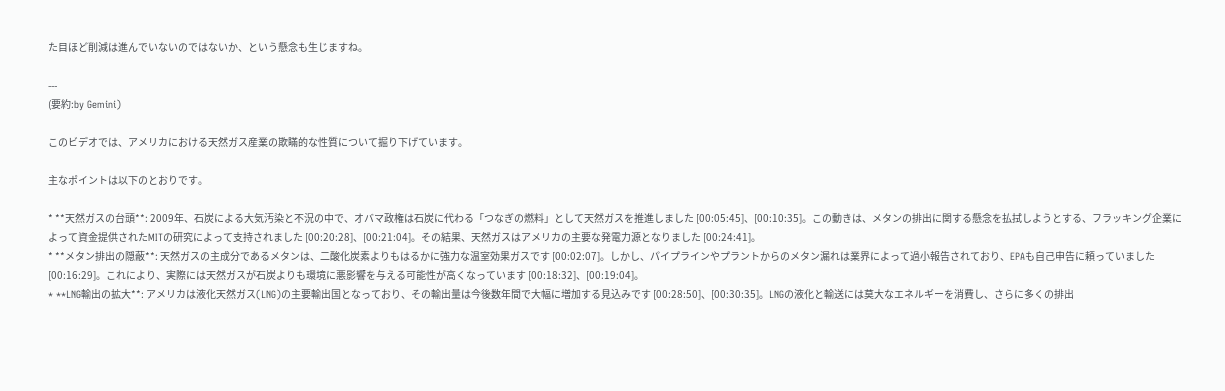た目ほど削減は進んでいないのではないか、という懸念も生じますね。

---
(要約:by Gemini)

このビデオでは、アメリカにおける天然ガス産業の欺瞞的な性質について掘り下げています。

主なポイントは以下のとおりです。

* **天然ガスの台頭**: 2009年、石炭による大気汚染と不況の中で、オバマ政権は石炭に代わる「つなぎの燃料」として天然ガスを推進しました [00:05:45]、[00:10:35]。この動きは、メタンの排出に関する懸念を払拭しようとする、フラッキング企業によって資金提供されたMITの研究によって支持されました [00:20:28]、[00:21:04]。その結果、天然ガスはアメリカの主要な発電力源となりました [00:24:41]。
* **メタン排出の隠蔽**: 天然ガスの主成分であるメタンは、二酸化炭素よりもはるかに強力な温室効果ガスです [00:02:07]。しかし、パイプラインやプラントからのメタン漏れは業界によって過小報告されており、EPAも自己申告に頼っていました [00:16:29]。これにより、実際には天然ガスが石炭よりも環境に悪影響を与える可能性が高くなっています [00:18:32]、[00:19:04]。
* **LNG輸出の拡大**: アメリカは液化天然ガス(LNG)の主要輸出国となっており、その輸出量は今後数年間で大幅に増加する見込みです [00:28:50]、[00:30:35]。LNGの液化と輸送には莫大なエネルギーを消費し、さらに多くの排出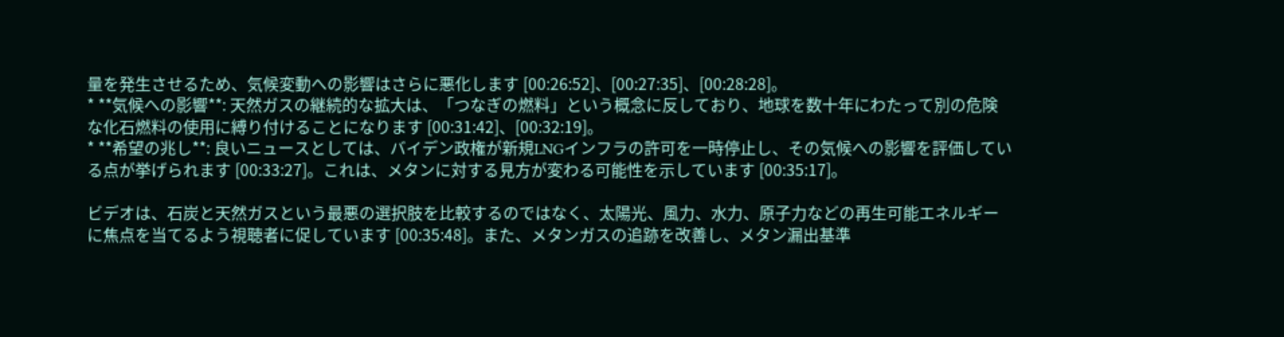量を発生させるため、気候変動への影響はさらに悪化します [00:26:52]、[00:27:35]、[00:28:28]。
* **気候への影響**: 天然ガスの継続的な拡大は、「つなぎの燃料」という概念に反しており、地球を数十年にわたって別の危険な化石燃料の使用に縛り付けることになります [00:31:42]、[00:32:19]。
* **希望の兆し**: 良いニュースとしては、バイデン政権が新規LNGインフラの許可を一時停止し、その気候への影響を評価している点が挙げられます [00:33:27]。これは、メタンに対する見方が変わる可能性を示しています [00:35:17]。

ビデオは、石炭と天然ガスという最悪の選択肢を比較するのではなく、太陽光、風力、水力、原子力などの再生可能エネルギーに焦点を当てるよう視聴者に促しています [00:35:48]。また、メタンガスの追跡を改善し、メタン漏出基準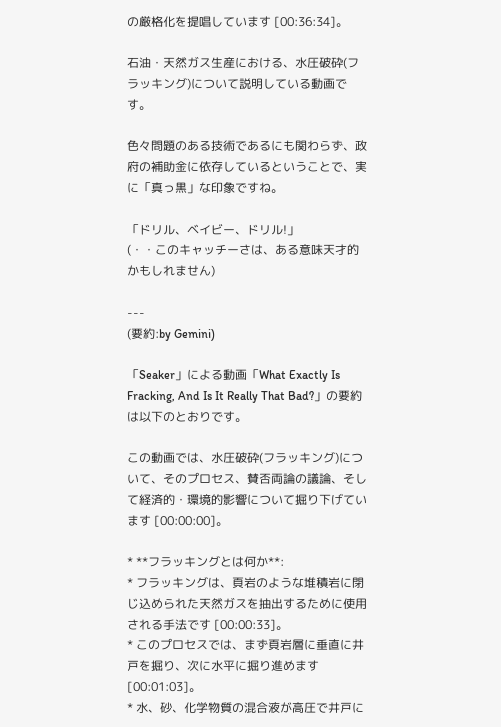の厳格化を提唱しています [00:36:34]。

石油・天然ガス生産における、水圧破砕(フラッキング)について説明している動画です。

色々問題のある技術であるにも関わらず、政府の補助金に依存しているということで、実に「真っ黒」な印象ですね。

「ドリル、ベイビー、ドリル!」
(・・このキャッチーさは、ある意味天才的かもしれません)

---
(要約:by Gemini)

「Seaker」による動画「What Exactly Is Fracking, And Is It Really That Bad?」の要約は以下のとおりです。

この動画では、水圧破砕(フラッキング)について、そのプロセス、賛否両論の議論、そして経済的・環境的影響について掘り下げています [00:00:00]。

* **フラッキングとは何か**:
* フラッキングは、頁岩のような堆積岩に閉じ込められた天然ガスを抽出するために使用される手法です [00:00:33]。
* このプロセスでは、まず頁岩層に垂直に井戸を掘り、次に水平に掘り進めます [00:01:03]。
* 水、砂、化学物質の混合液が高圧で井戸に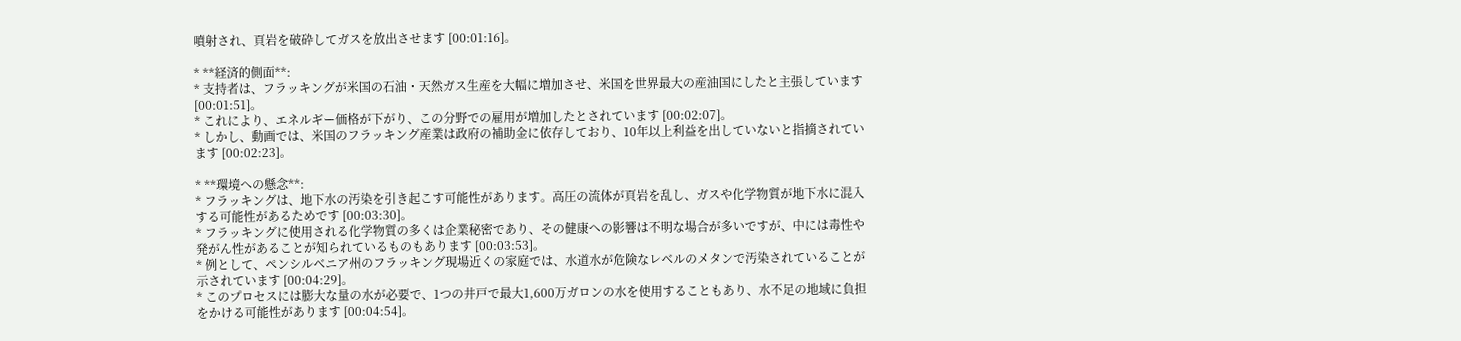噴射され、頁岩を破砕してガスを放出させます [00:01:16]。

* **経済的側面**:
* 支持者は、フラッキングが米国の石油・天然ガス生産を大幅に増加させ、米国を世界最大の産油国にしたと主張しています [00:01:51]。
* これにより、エネルギー価格が下がり、この分野での雇用が増加したとされています [00:02:07]。
* しかし、動画では、米国のフラッキング産業は政府の補助金に依存しており、10年以上利益を出していないと指摘されています [00:02:23]。

* **環境への懸念**:
* フラッキングは、地下水の汚染を引き起こす可能性があります。高圧の流体が頁岩を乱し、ガスや化学物質が地下水に混入する可能性があるためです [00:03:30]。
* フラッキングに使用される化学物質の多くは企業秘密であり、その健康への影響は不明な場合が多いですが、中には毒性や発がん性があることが知られているものもあります [00:03:53]。
* 例として、ペンシルベニア州のフラッキング現場近くの家庭では、水道水が危険なレベルのメタンで汚染されていることが示されています [00:04:29]。
* このプロセスには膨大な量の水が必要で、1つの井戸で最大1,600万ガロンの水を使用することもあり、水不足の地域に負担をかける可能性があります [00:04:54]。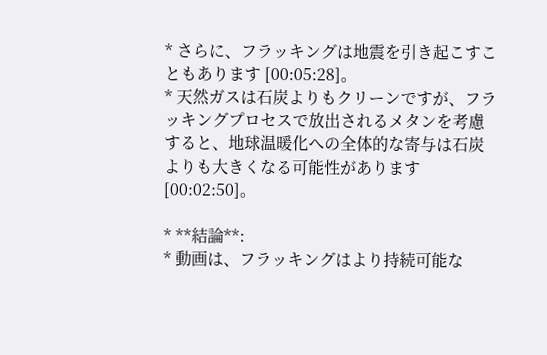* さらに、フラッキングは地震を引き起こすこともあります [00:05:28]。
* 天然ガスは石炭よりもクリーンですが、フラッキングプロセスで放出されるメタンを考慮すると、地球温暖化への全体的な寄与は石炭よりも大きくなる可能性があります [00:02:50]。

* **結論**:
* 動画は、フラッキングはより持続可能な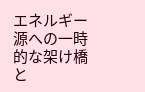エネルギー源への一時的な架け橋と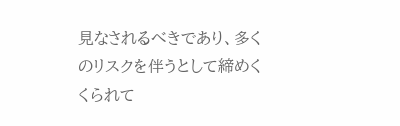見なされるべきであり、多くのリスクを伴うとして締めくくられて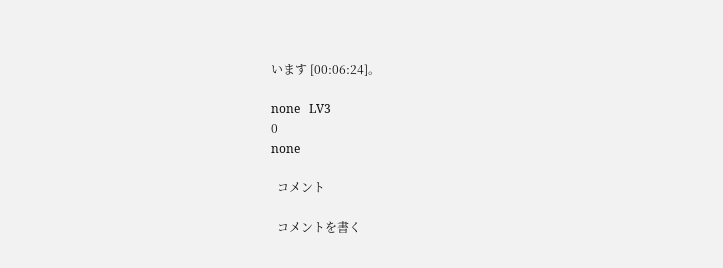います [00:06:24]。

none   LV3
0
none

  コメント

  コメントを書く